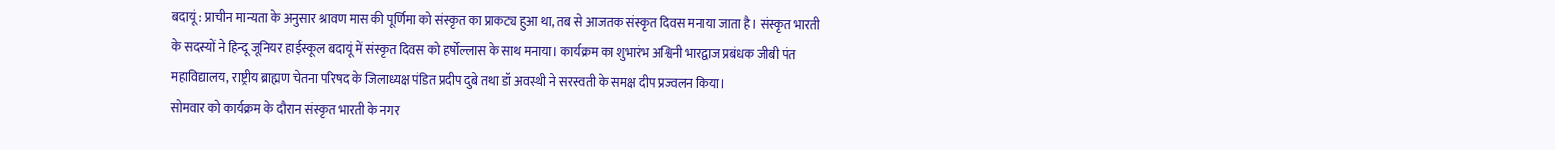बदायूं : प्राचीन मान्यता के अनुसार श्रावण मास की पूर्णिमा को संस्कृत का प्राकट्य हुआ था, तब से आजतक संस्कृत दिवस मनाया जाता है। संस्कृत भारती के सदस्यों ने हिन्दू जूनियर हाईस्कूल बदायूं में संस्कृत दिवस को हर्षोल्लास के साथ मनाया। कार्यक्रम का शुभारंभ अश्विनी भारद्वाज प्रबंधक जीबी पंत महाविद्यालय, राष्ट्रीय ब्राह्मण चेतना परिषद के जिलाध्यक्ष पंडित प्रदीप दुबे तथा डॉ अवस्थी ने सरस्वती के समक्ष दीप प्रज्वलन किया।
सोमवार को कार्यक्रम के दौरान संस्कृत भारती के नगर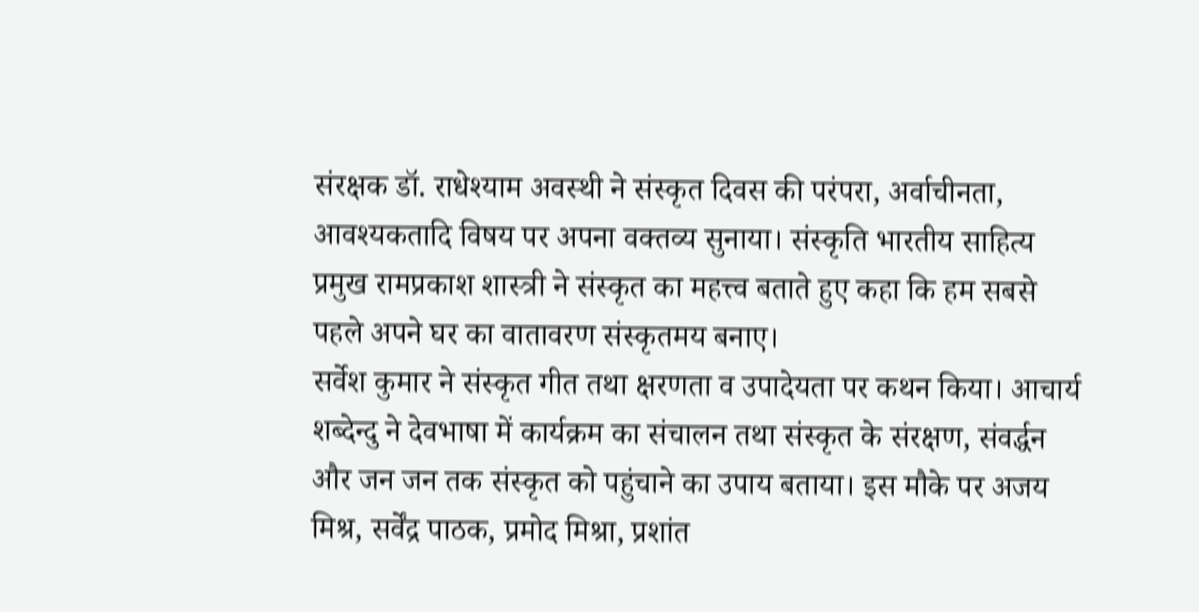संरक्षक डॉ. राधेश्याम अवस्थी ने संस्कृत दिवस की परंपरा, अर्वाचीनता, आवश्यकतादि विषय पर अपना वक्तव्य सुनाया। संस्कृति भारतीय साहित्य प्रमुख रामप्रकाश शास्त्री ने संस्कृत का महत्त्व बताते हुए कहा कि हम सबसे पहले अपने घर का वातावरण संस्कृतमय बनाए।
सर्वेश कुमार ने संस्कृत गीत तथा क्षरणता व उपादेयता पर कथन किया। आचार्य शब्देन्दु ने देवभाषा में कार्यक्रम का संचालन तथा संस्कृत के संरक्षण, संवर्द्धन और जन जन तक संस्कृत को पहुंचाने का उपाय बताया। इस मौके पर अजय मिश्र, सर्वेंद्र पाठक, प्रमोद मिश्रा, प्रशांत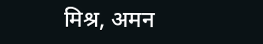मिश्र, अमन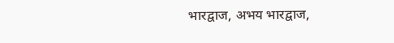भारद्वाज, अभय भारद्वाज,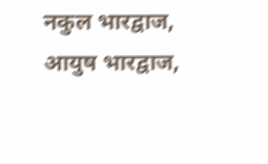नकुल भारद्वाज, आयुष भारद्वाज,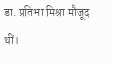डा. प्रतिभा मिश्रा मौजूद थीं।